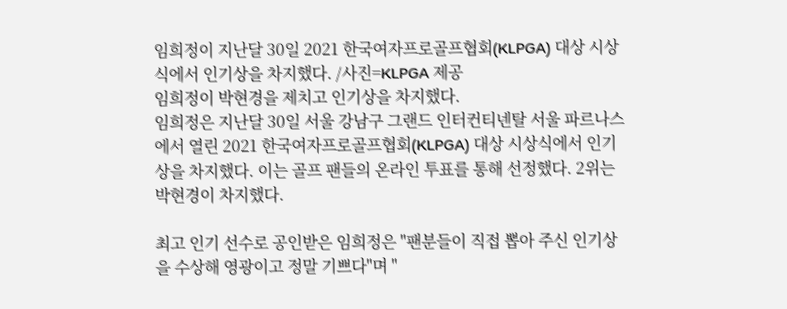임희정이 지난달 30일 2021 한국여자프로골프협회(KLPGA) 대상 시상식에서 인기상을 차지했다. /사진=KLPGA 제공
임희정이 박현경을 제치고 인기상을 차지했다.
임희정은 지난달 30일 서울 강남구 그랜드 인터컨티넨탈 서울 파르나스에서 열린 2021 한국여자프로골프협회(KLPGA) 대상 시상식에서 인기상을 차지했다. 이는 골프 팬들의 온라인 투표를 통해 선정했다. 2위는 박현경이 차지했다.

최고 인기 선수로 공인받은 임희정은 "팬분들이 직접 뽑아 주신 인기상을 수상해 영광이고 정말 기쁘다"며 "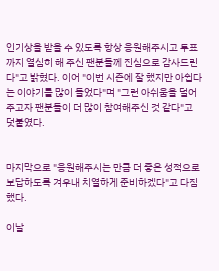인기상을 받을 수 있도록 항상 응원해주시고 투표까지 열심히 해 주신 팬분들께 진심으로 감사드린다"고 밝혔다. 이어 "이번 시즌에 잘 했지만 아쉽다는 이야기를 많이 들었다"며 "그런 아쉬움을 덜어주고자 팬분들이 더 많이 참여해주신 것 같다"고 덧붙였다.


마지막으로 "응원해주시는 만큼 더 좋은 성적으로 보답하도록 겨우내 치열하게 준비하겠다"고 다짐했다.

이날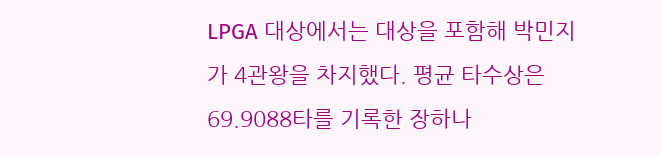LPGA 대상에서는 대상을 포함해 박민지가 4관왕을 차지했다. 평균 타수상은 69.9088타를 기록한 장하나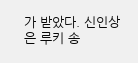가 받았다. 신인상은 루키 송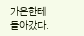가은한테 돌아갔다.